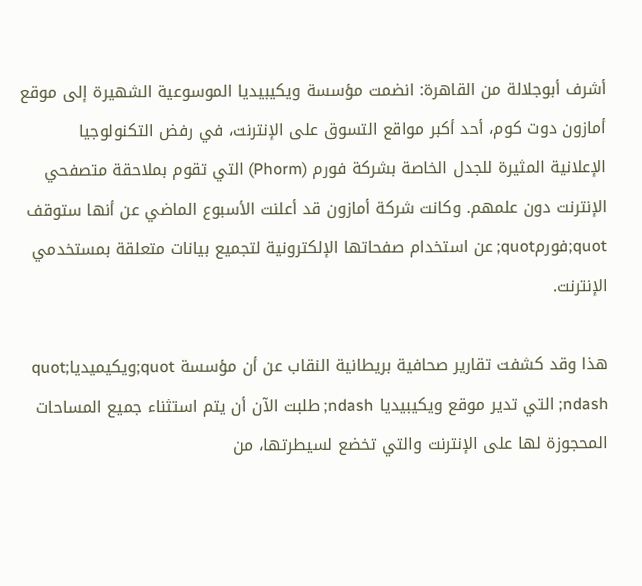أشرف أبوجلالة من القاهرة: انضمت مؤسسة ويكيبيديا الموسوعية الشهيرة إلى موقع أمازون دوت كوم، أحد أكبر مواقع التسوق على الإنترنت، في رفض التكنولوجيا الإعلانية المثيرة للجدل الخاصة بشركة فورم (Phorm) التي تقوم بملاحقة متصفحي الإنترنت دون علمهم. وكانت شركة أمازون قد أعلنت الأسبوع الماضي عن أنها ستوقف quot;فورمquot; عن استخدام صفحاتها الإلكترونية لتجميع بيانات متعلقة بمستخدمي الإنترنت.

هذا وقد كشفت تقارير صحافية بريطانية النقاب عن أن مؤسسة quot;ويكيميدياquot; ndash; التي تدير موقع ويكيبيديا ndash; طلبت الآن أن يتم استثناء جميع المساحات المحجوزة لها على الإنترنت والتي تخضع لسيطرتها، من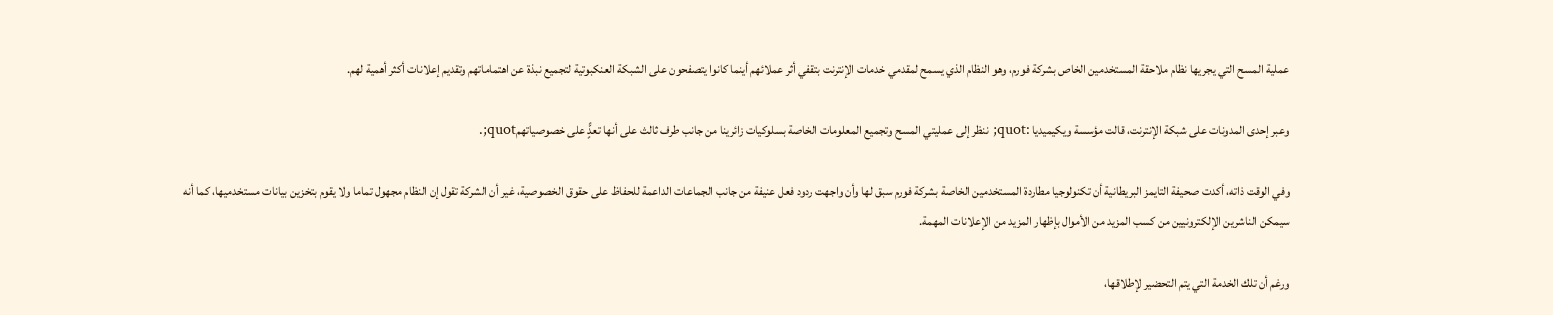عملية المسح التي يجريها نظام ملاحقة المستخدمين الخاص بشركة فورم، وهو النظام الذي يسمح لمقدمي خدمات الإنترنت بتقفي أثر عملائهم أينما كانوا يتصفحون على الشبكة العنكبوتية لتجميع نبذة عن اهتماماتهم وتقديم إعلانات أكثر أهمية لهم.

وعبر إحدى المدونات على شبكة الإنترنت، قالت مؤسسة ويكيميديا :quot; ننظر إلى عمليتي المسح وتجميع المعلومات الخاصة بسلوكيات زائرينا من جانب طرف ثالث على أنها تعدًٍّ على خصوصياتهمquot;.

وفي الوقت ذاته، أكدت صحيفة التايمز البريطانية أن تكنولوجيا مطاردة المستخدمين الخاصة بشركة فورم سبق لها وأن واجهت ردود فعل عنيفة من جانب الجماعات الداعمة للحفاظ على حقوق الخصوصية، غير أن الشركة تقول إن النظام مجهول تماما ولا يقوم بتخزين بيانات مستخدميها، كما أنه سيمكن الناشرين الإلكترونيين من كسب المزيد من الأموال بإظهار المزيد من الإعلانات المهمة.

ورغم أن تلك الخدمة التي يتم التحضير لإطلاقها،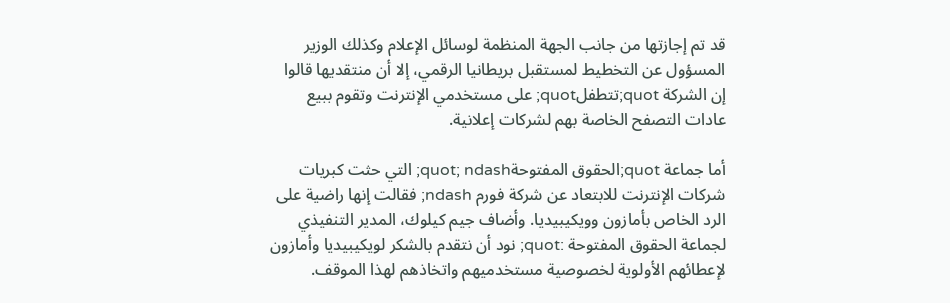قد تم إجازتها من جانب الجهة المنظمة لوسائل الإعلام وكذلك الوزير المسؤول عن التخطيط لمستقبل بريطانيا الرقمي، إلا أن منتقديها قالوا إن الشركة quot;تتطفلquot; على مستخدمي الإنترنت وتقوم ببيع عادات التصفح الخاصة بهم لشركات إعلانية.

أما جماعة quot;الحقوق المفتوحةquot; ndash; التي حثت كبريات شركات الإنترنت للابتعاد عن شركة فورم ndash; فقالت إنها راضية على الرد الخاص بأمازون وويكيبيديا. وأضاف جيم كيلوك، المدير التنفيذي لجماعة الحقوق المفتوحة :quot; نود أن نتقدم بالشكر لويكيبيديا وأمازون لإعطائهم الأولوية لخصوصية مستخدميهم واتخاذهم لهذا الموقف.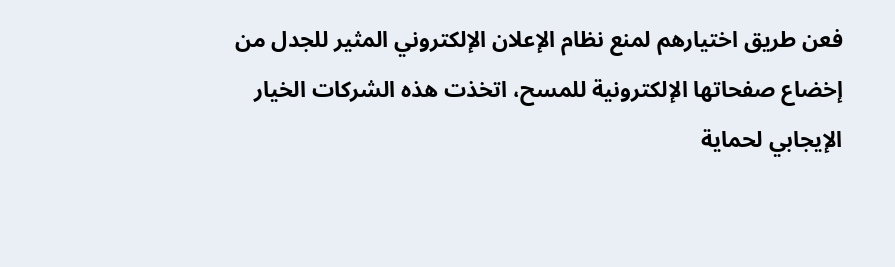فعن طريق اختيارهم لمنع نظام الإعلان الإلكتروني المثير للجدل من إخضاع صفحاتها الإلكترونية للمسح، اتخذت هذه الشركات الخيار الإيجابي لحماية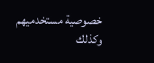خصوصية مستخدميهم وكذلك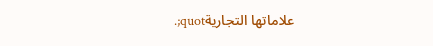علاماتها التجاريةquot;.